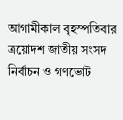আগামীকাল বৃহস্পতিবার ত্রয়োদশ জাতীয় সংসদ নির্বাচন ও গণভোট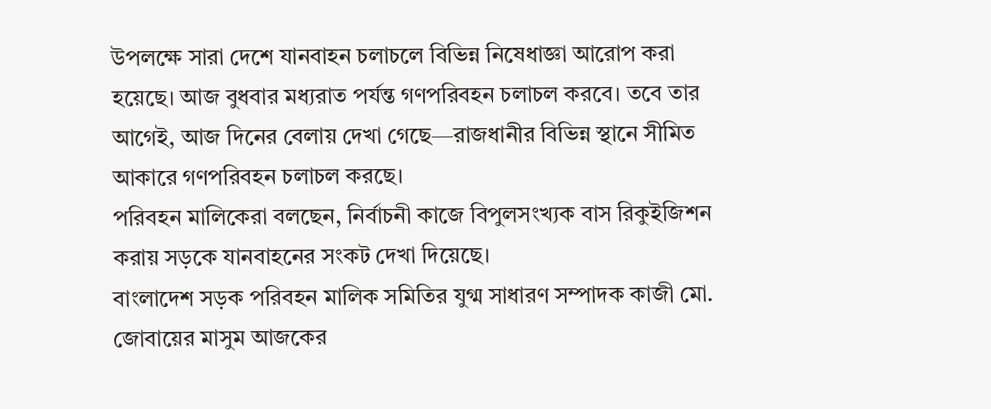উপলক্ষে সারা দেশে যানবাহন চলাচলে বিভিন্ন নিষেধাজ্ঞা আরোপ করা হয়েছে। আজ বুধবার মধ্যরাত পর্যন্ত গণপরিবহন চলাচল করবে। তবে তার আগেই, আজ দিনের বেলায় দেখা গেছে—রাজধানীর বিভিন্ন স্থানে সীমিত আকারে গণপরিবহন চলাচল করছে।
পরিবহন মালিকেরা বলছেন, নির্বাচনী কাজে বিপুলসংখ্যক বাস রিকুইজিশন করায় সড়কে যানবাহনের সংকট দেখা দিয়েছে।
বাংলাদেশ সড়ক পরিবহন মালিক সমিতির যুগ্ম সাধারণ সম্পাদক কাজী মো. জোবায়ের মাসুম আজকের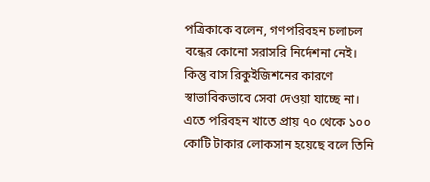পত্রিকাকে বলেন, গণপরিবহন চলাচল বন্ধের কোনো সরাসরি নির্দেশনা নেই। কিন্তু বাস রিকুইজিশনের কারণে স্বাভাবিকভাবে সেবা দেওয়া যাচ্ছে না। এতে পরিবহন খাতে প্রায় ৭০ থেকে ১০০ কোটি টাকার লোকসান হয়েছে বলে তিনি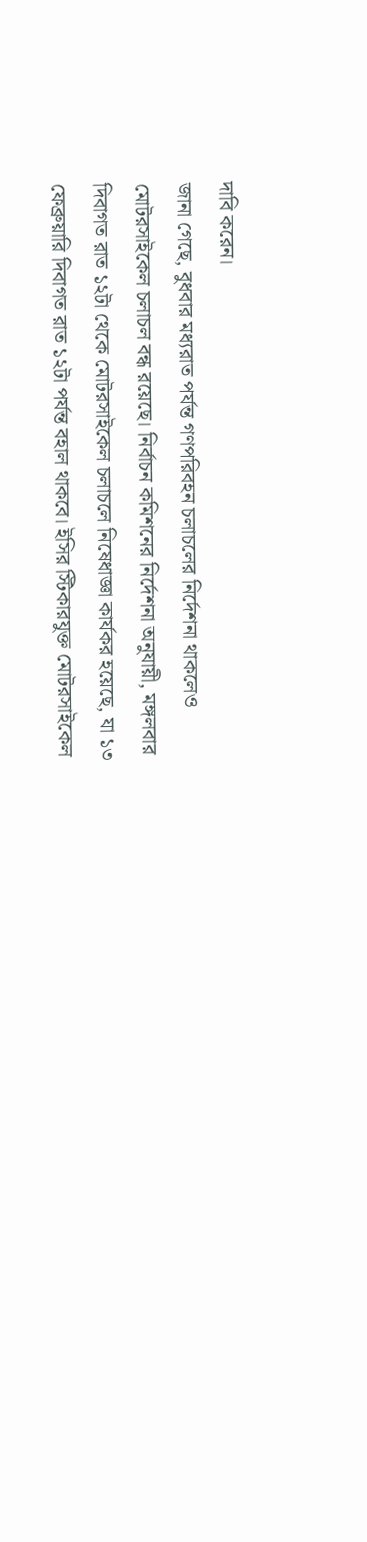দাবি করেন।
জানা গেছে, বুধবার মধ্যরাত পর্যন্ত গণপরিবহন চলাচলের নির্দেশনা থাকলেও মোটরসাইকেল চলাচল বন্ধ রয়েছে। নির্বাচন কমিশনের নির্দেশনা অনুযায়ী, মঙ্গলবার দিবাগত রাত ১২টা থেকে মোটরসাইকেল চলাচলে নিষেধাজ্ঞা কার্যকর হয়েছে, যা ১৩ ফেব্রুয়ারি দিবাগত রাত ১২টা পর্যন্ত বহাল থাকবে। ইসির স্টিকারযুক্ত মোটরসাইকেল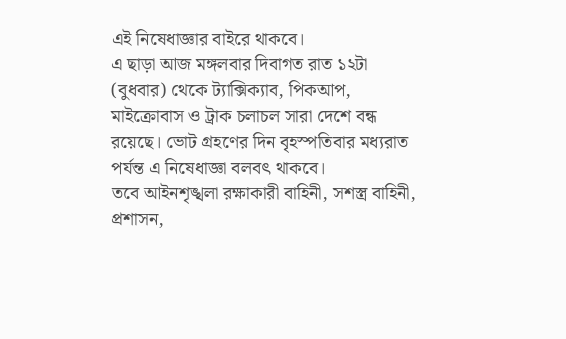এই নিষেধাজ্ঞার বাইরে থাকবে।
এ ছাড়া আজ মঙ্গলবার দিবাগত রাত ১২টা (বুধবার) থেকে ট্যাক্সিক্যাব, পিকআপ, মাইক্রোবাস ও ট্রাক চলাচল সারা দেশে বন্ধ রয়েছে। ভোট গ্রহণের দিন বৃহস্পতিবার মধ্যরাত পর্যন্ত এ নিষেধাজ্ঞা বলবৎ থাকবে।
তবে আইনশৃঙ্খলা রক্ষাকারী বাহিনী, সশস্ত্র বাহিনী, প্রশাসন,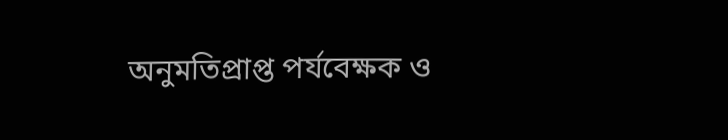অনুমতিপ্রাপ্ত পর্যবেক্ষক ও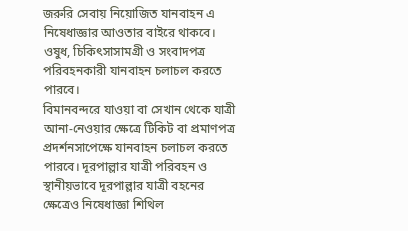জরুরি সেবায় নিয়োজিত যানবাহন এ নিষেধাজ্ঞার আওতার বাইরে থাকবে। ওষুধ, চিকিৎসাসামগ্রী ও সংবাদপত্র পরিবহনকারী যানবাহন চলাচল করতে পারবে।
বিমানবন্দরে যাওয়া বা সেখান থেকে যাত্রী আনা-নেওয়ার ক্ষেত্রে টিকিট বা প্রমাণপত্র প্রদর্শনসাপেক্ষে যানবাহন চলাচল করতে পারবে। দূরপাল্লার যাত্রী পরিবহন ও স্থানীয়ভাবে দূরপাল্লার যাত্রী বহনের ক্ষেত্রেও নিষেধাজ্ঞা শিথিল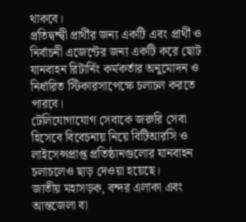থাকবে।
প্রতিদ্বন্দ্বী প্রার্থীর জন্য একটি এবং প্রার্থী ও নির্বাচনী এজেন্টের জন্য একটি করে ছোট যানবাহন রিটার্নিং কর্মকর্তার অনুমোদন ও নির্ধারিত স্টিকারসাপেক্ষে চলাচল করতে পারবে।
টেলিযোগাযোগ সেবাকে জরুরি সেবা হিসেবে বিবেচনায় নিয়ে বিটিআরসি ও লাইসেন্সপ্রাপ্ত প্রতিষ্ঠানগুলোর যানবাহন চলাচলেও ছাড় দেওয়া হয়েছে।
জাতীয় মহাসড়ক, বন্দর এলাকা এবং আন্তজেলা বা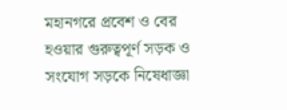মহানগরে প্রবেশ ও বের হওয়ার গুরুত্বপূর্ণ সড়ক ও সংযোগ সড়কে নিষেধাজ্ঞা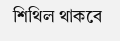শিথিল থাকবে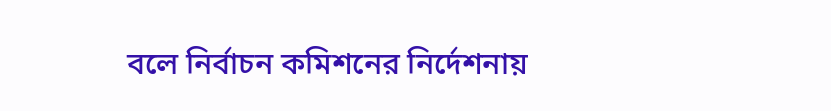বলে নির্বাচন কমিশনের নির্দেশনায়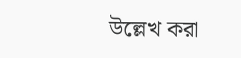উল্লেখ করা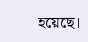হয়েছে।